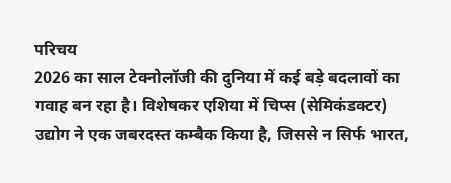परिचय
2026 का साल टेक्नोलॉजी की दुनिया में कई बड़े बदलावों का गवाह बन रहा है। विशेषकर एशिया में चिप्स (सेमिकंडक्टर) उद्योग ने एक जबरदस्त कम्बैक किया है, जिससे न सिर्फ भारत,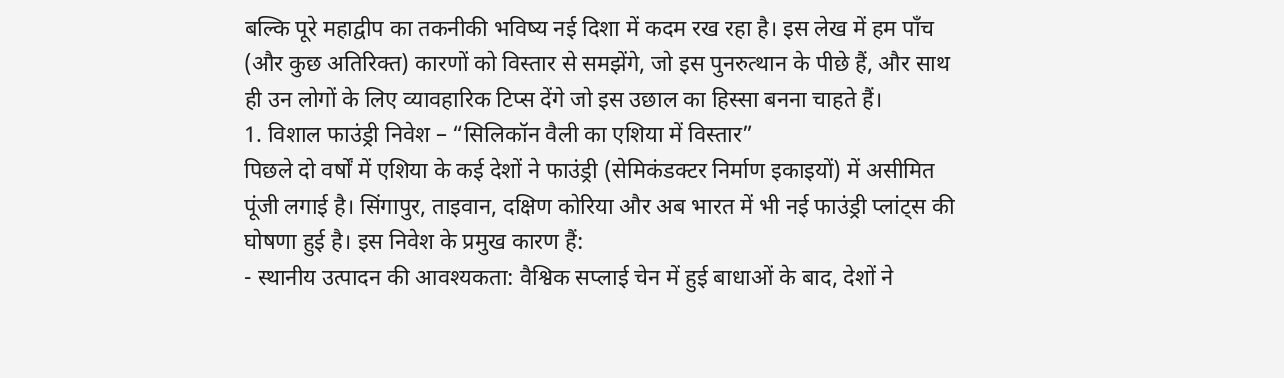बल्कि पूरे महाद्वीप का तकनीकी भविष्य नई दिशा में कदम रख रहा है। इस लेख में हम पाँच (और कुछ अतिरिक्त) कारणों को विस्तार से समझेंगे, जो इस पुनरुत्थान के पीछे हैं, और साथ ही उन लोगों के लिए व्यावहारिक टिप्स देंगे जो इस उछाल का हिस्सा बनना चाहते हैं।
1. विशाल फाउंड्री निवेश – “सिलिकॉन वैली का एशिया में विस्तार”
पिछले दो वर्षों में एशिया के कई देशों ने फाउंड्री (सेमिकंडक्टर निर्माण इकाइयों) में असीमित पूंजी लगाई है। सिंगापुर, ताइवान, दक्षिण कोरिया और अब भारत में भी नई फाउंड्री प्लांट्स की घोषणा हुई है। इस निवेश के प्रमुख कारण हैं:
- स्थानीय उत्पादन की आवश्यकता: वैश्विक सप्लाई चेन में हुई बाधाओं के बाद, देशों ने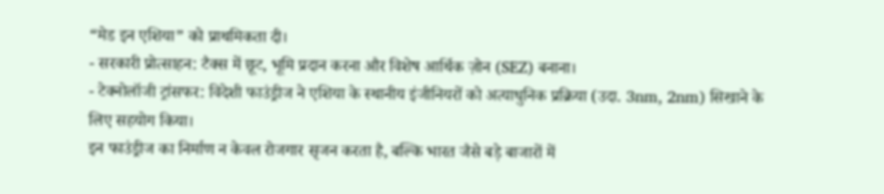“मेड इन एशिया” को प्राथमिकता दी।
- सरकारी प्रोत्साहन: टैक्स में छूट, भूमि प्रदान करना और विशेष आर्थिक ज़ोन (SEZ) बनाना।
- टेक्नोलॉजी ट्रांसफर: विदेशी फाउंड्रीज ने एशिया के स्थानीय इंजीनियरों को अत्याधुनिक प्रक्रिया (उदा. 3nm, 2nm) सिखाने के लिए सहयोग किया।
इन फाउंड्रीज का निर्माण न केवल रोजगार सृजन करता है, बल्कि भारत जैसे बड़े बाजारों में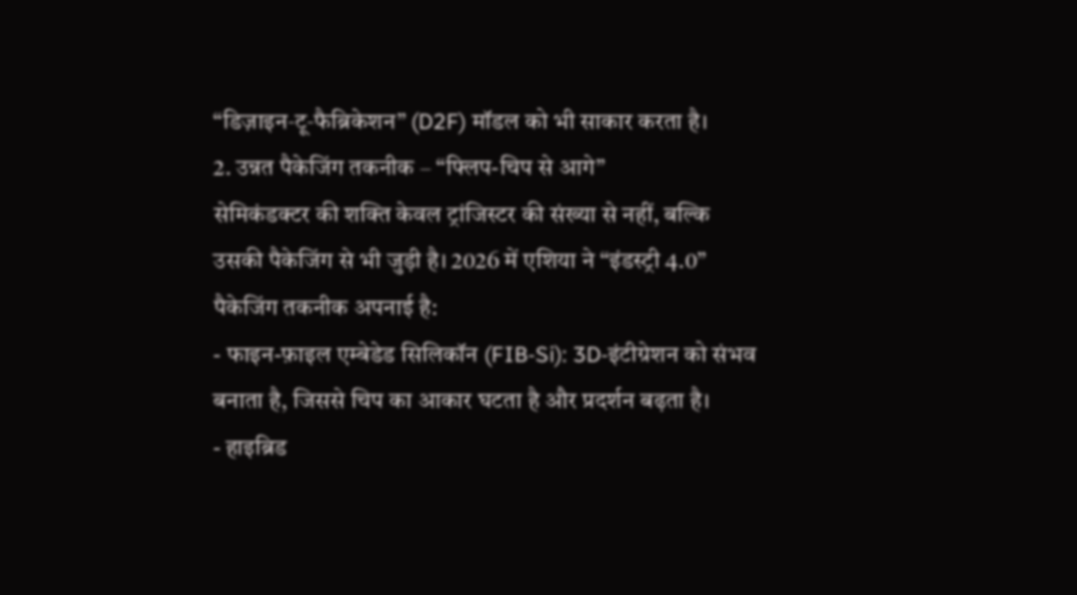“डिज़ाइन‑टू‑फैब्रिकेशन” (D2F) मॉडल को भी साकार करता है।
2. उन्नत पैकेजिंग तकनीक – “फ्लिप-चिप से आगे”
सेमिकंडक्टर की शक्ति केवल ट्रांजिस्टर की संख्या से नहीं, बल्कि उसकी पैकेजिंग से भी जुड़ी है। 2026 में एशिया ने “इंडस्ट्री 4.0” पैकेजिंग तकनीक अपनाई है:
- फाइन-फ़ाइल एम्बेडेड सिलिकॉन (FIB‑Si): 3D‑इंटीग्रेशन को संभव बनाता है, जिससे चिप का आकार घटता है और प्रदर्शन बढ़ता है।
- हाइब्रिड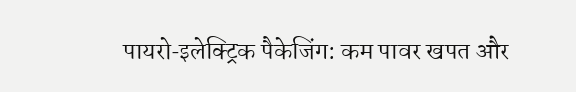पायरो‑इलेक्ट्रिक पैकेजिंग: कम पावर खपत और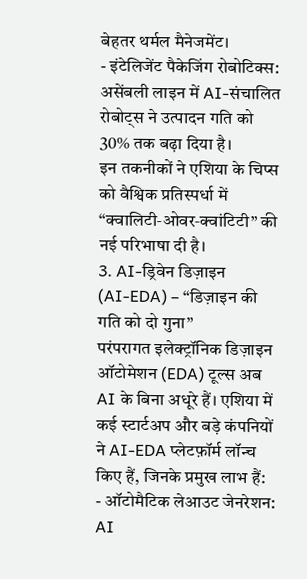बेहतर थर्मल मैनेजमेंट।
- इंटेलिजेंट पैकेजिंग रोबोटिक्स: असेंबली लाइन में AI‑संचालित रोबोट्स ने उत्पादन गति को 30% तक बढ़ा दिया है।
इन तकनीकों ने एशिया के चिप्स को वैश्विक प्रतिस्पर्धा में “क्वालिटी‑ओवर‑क्वांटिटी” की नई परिभाषा दी है।
3. AI‑ड्रिवेन डिज़ाइन (AI‑EDA) – “डिज़ाइन की गति को दो गुना”
परंपरागत इलेक्ट्रॉनिक डिज़ाइन ऑटोमेशन (EDA) टूल्स अब AI के बिना अधूरे हैं। एशिया में कई स्टार्टअप और बड़े कंपनियों ने AI‑EDA प्लेटफ़ॉर्म लॉन्च किए हैं, जिनके प्रमुख लाभ हैं:
- ऑटोमैटिक लेआउट जेनरेशन: AI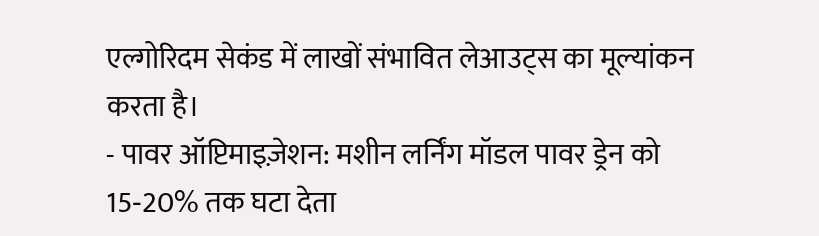एल्गोरिदम सेकंड में लाखों संभावित लेआउट्स का मूल्यांकन करता है।
- पावर ऑप्टिमाइज़ेशन: मशीन लर्निंग मॉडल पावर ड्रेन को 15‑20% तक घटा देता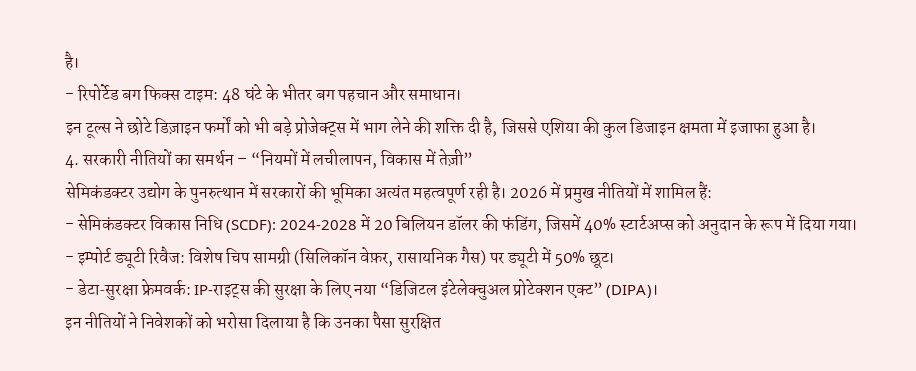है।
- रिपोर्टेड बग फिक्स टाइम: 48 घंटे के भीतर बग पहचान और समाधान।
इन टूल्स ने छोटे डिज़ाइन फर्मों को भी बड़े प्रोजेक्ट्स में भाग लेने की शक्ति दी है, जिससे एशिया की कुल डिजाइन क्षमता में इजाफा हुआ है।
4. सरकारी नीतियों का समर्थन – “नियमों में लचीलापन, विकास में तेज़ी”
सेमिकंडक्टर उद्योग के पुनरुत्थान में सरकारों की भूमिका अत्यंत महत्वपूर्ण रही है। 2026 में प्रमुख नीतियों में शामिल हैं:
- सेमिकंडक्टर विकास निधि (SCDF): 2024‑2028 में 20 बिलियन डॉलर की फंडिंग, जिसमें 40% स्टार्टअप्स को अनुदान के रूप में दिया गया।
- इम्पोर्ट ड्यूटी रिवैज: विशेष चिप सामग्री (सिलिकॉन वेफ़र, रासायनिक गैस) पर ड्यूटी में 50% छूट।
- डेटा‑सुरक्षा फ्रेमवर्क: IP‑राइट्स की सुरक्षा के लिए नया “डिजिटल इंटेलेक्चुअल प्रोटेक्शन एक्ट” (DIPA)।
इन नीतियों ने निवेशकों को भरोसा दिलाया है कि उनका पैसा सुरक्षित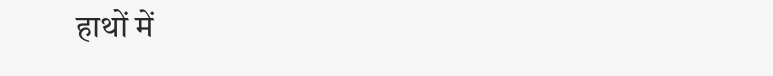हाथों में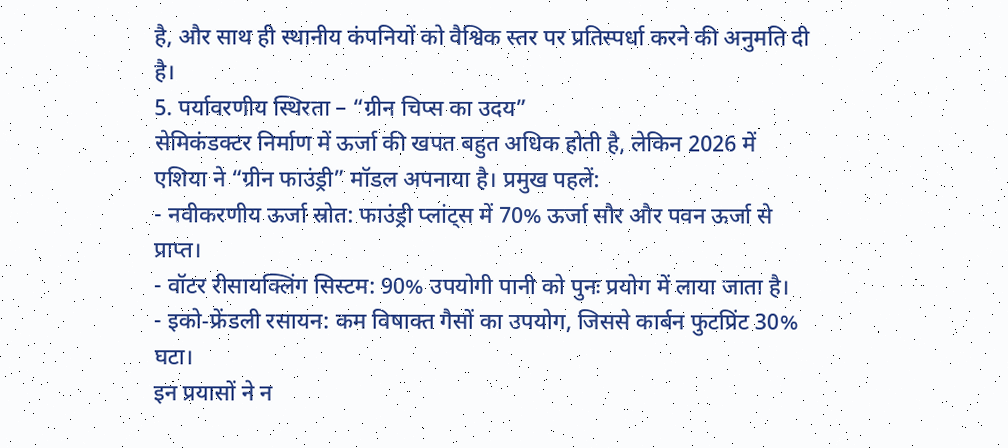है, और साथ ही स्थानीय कंपनियों को वैश्विक स्तर पर प्रतिस्पर्धा करने की अनुमति दी है।
5. पर्यावरणीय स्थिरता – “ग्रीन चिप्स का उदय”
सेमिकंडक्टर निर्माण में ऊर्जा की खपत बहुत अधिक होती है, लेकिन 2026 में एशिया ने “ग्रीन फाउंड्री” मॉडल अपनाया है। प्रमुख पहलें:
- नवीकरणीय ऊर्जा स्रोत: फाउंड्री प्लांट्स में 70% ऊर्जा सौर और पवन ऊर्जा से प्राप्त।
- वॉटर रीसायक्लिंग सिस्टम: 90% उपयोगी पानी को पुनः प्रयोग में लाया जाता है।
- इको‑फ्रेंडली रसायन: कम विषाक्त गैसों का उपयोग, जिससे कार्बन फुटप्रिंट 30% घटा।
इन प्रयासों ने न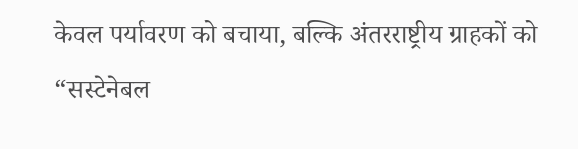केवल पर्यावरण को बचाया, बल्कि अंतरराष्ट्रीय ग्राहकों को “सस्टेनेबल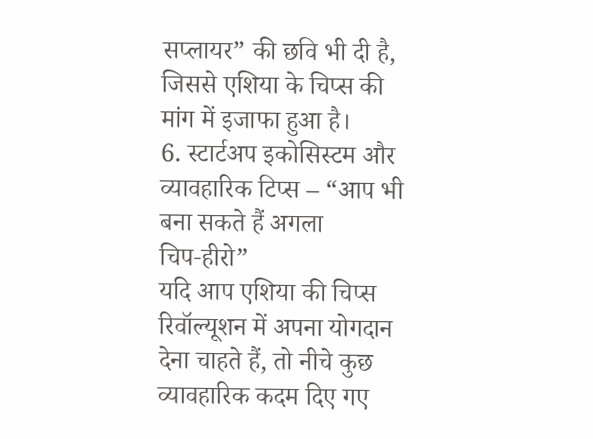सप्लायर” की छवि भी दी है, जिससे एशिया के चिप्स की मांग में इजाफा हुआ है।
6. स्टार्टअप इकोसिस्टम और व्यावहारिक टिप्स – “आप भी बना सकते हैं अगला चिप‑हीरो”
यदि आप एशिया की चिप्स रिवॉल्यूशन में अपना योगदान देना चाहते हैं, तो नीचे कुछ व्यावहारिक कदम दिए गए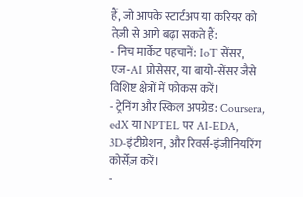हैं, जो आपके स्टार्टअप या करियर को तेज़ी से आगे बढ़ा सकते हैं:
- निच मार्केट पहचानें: IoT सेंसर, एज‑AI प्रोसेसर, या बायो‑सेंसर जैसे विशिष्ट क्षेत्रों में फोकस करें।
- ट्रेनिंग और स्किल अपग्रेड: Coursera, edX या NPTEL पर AI‑EDA, 3D‑इंटीग्रेशन, और रिवर्स‑इंजीनियरिंग कोर्सेज़ करें।
-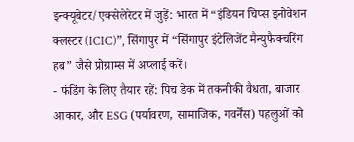इन्क्यूबेटर/एक्सेलेरेटर में जुड़ें: भारत में “इंडियन चिप्स इनोवेशन क्लस्टर (ICIC)”, सिंगापुर में “सिंगापुर इंटेलिजेंट मैन्युफैक्चरिंग हब” जैसे प्रोग्राम्स में अप्लाई करें।
- फंडिंग के लिए तैयार रहें: पिच डेक में तकनीकी वैधता, बाजार आकार, और ESG (पर्यावरण, सामाजिक, गवर्नेंस) पहलुओं को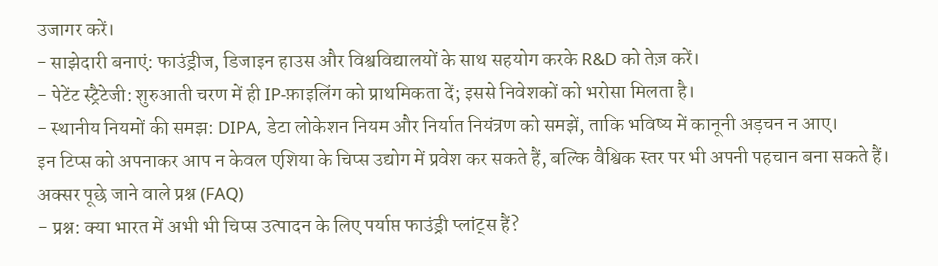उजागर करें।
- साझेदारी बनाएं: फाउंड्रीज, डिजाइन हाउस और विश्वविद्यालयों के साथ सहयोग करके R&D को तेज़ करें।
- पेटेंट स्ट्रैटेजी: शुरुआती चरण में ही IP‑फ़ाइलिंग को प्राथमिकता दें; इससे निवेशकों को भरोसा मिलता है।
- स्थानीय नियमों की समझ: DIPA, डेटा लोकेशन नियम और निर्यात नियंत्रण को समझें, ताकि भविष्य में कानूनी अड़चन न आए।
इन टिप्स को अपनाकर आप न केवल एशिया के चिप्स उद्योग में प्रवेश कर सकते हैं, बल्कि वैश्विक स्तर पर भी अपनी पहचान बना सकते हैं।
अक्सर पूछे जाने वाले प्रश्न (FAQ)
- प्रश्न: क्या भारत में अभी भी चिप्स उत्पादन के लिए पर्याप्त फाउंड्री प्लांट्स हैं?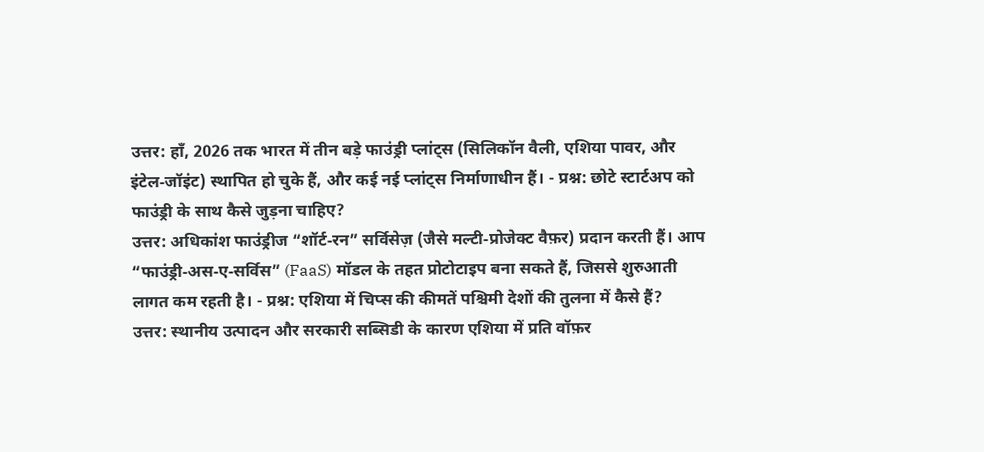उत्तर: हाँ, 2026 तक भारत में तीन बड़े फाउंड्री प्लांट्स (सिलिकॉन वैली, एशिया पावर, और इंटेल‑जॉइंट) स्थापित हो चुके हैं, और कई नई प्लांट्स निर्माणाधीन हैं। - प्रश्न: छोटे स्टार्टअप को फाउंड्री के साथ कैसे जुड़ना चाहिए?
उत्तर: अधिकांश फाउंड्रीज “शॉर्ट‑रन” सर्विसेज़ (जैसे मल्टी‑प्रोजेक्ट वैफ़र) प्रदान करती हैं। आप “फाउंड्री‑अस‑ए‑सर्विस” (FaaS) मॉडल के तहत प्रोटोटाइप बना सकते हैं, जिससे शुरुआती लागत कम रहती है। - प्रश्न: एशिया में चिप्स की कीमतें पश्चिमी देशों की तुलना में कैसे हैं?
उत्तर: स्थानीय उत्पादन और सरकारी सब्सिडी के कारण एशिया में प्रति वॉफ़र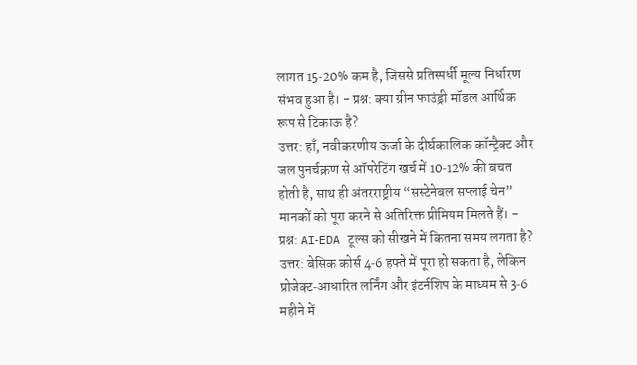लागत 15‑20% कम है, जिससे प्रतिस्पर्धी मूल्य निर्धारण संभव हुआ है। - प्रश्न: क्या ग्रीन फाउंड्री मॉडल आर्थिक रूप से टिकाऊ है?
उत्तर: हाँ, नवीकरणीय ऊर्जा के दीर्घकालिक कॉन्ट्रैक्ट और जल पुनर्चक्रण से ऑपरेटिंग खर्च में 10‑12% की बचत होती है, साथ ही अंतरराष्ट्रीय “सस्टेनेबल सप्लाई चेन” मानकों को पूरा करने से अतिरिक्त प्रीमियम मिलते हैं। - प्रश्न: AI‑EDA टूल्स को सीखने में कितना समय लगता है?
उत्तर: बेसिक कोर्स 4‑6 हफ्ते में पूरा हो सकता है, लेकिन प्रोजेक्ट‑आधारित लर्निंग और इंटर्नशिप के माध्यम से 3‑6 महीने में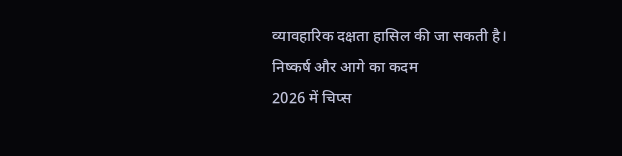व्यावहारिक दक्षता हासिल की जा सकती है।
निष्कर्ष और आगे का कदम
2026 में चिप्स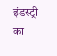इंडस्ट्री का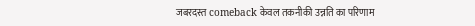जबरदस्त comeback केवल तकनीकी उन्नति का परिणाम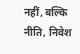नहीं, बल्कि नीति, निवेश